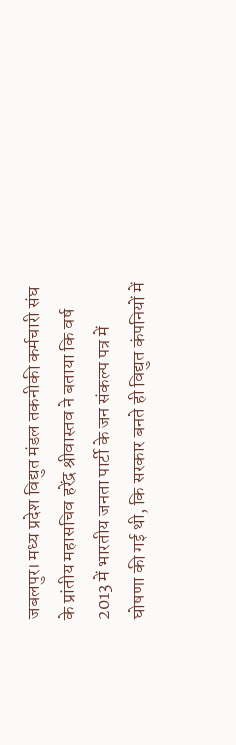जबलपुर। मध्य प्रदेश विद्युत मंडल तकनीकी कर्मचारी संघ के प्रांतीय महासचिव हरेंद्र श्रीवास्तव ने बताया कि वर्ष 2013 में भारतीय जनता पार्टी के जन संकल्प पत्र में घोषणा की गई थी, कि सरकार बनते ही विद्युत कंपनियों में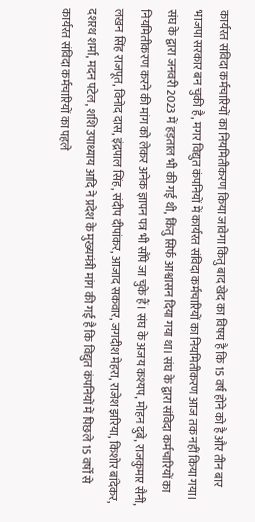कार्यरत संविदा कर्मचारियों का नियमितीकरण किया जावेगा किंतु बाद खेद का विषय है कि 15 वर्ष होने को है और तीन बार भाजपा सरकार बन चुकी है, मगर विद्युत कंपनियों में कार्यरत संविदा कर्मचारियों का नियमितीकरण आज तक नहीं किया गया।
संघ के द्वारा जनवरी 2023 में हड़ताल भी की गई थी, किंतु सिर्फ आश्वासन दिया गया था। संघ के द्वारा संविदा कर्मचारियों का नियमितीकरण करने की मांग को लेकर अनेक ज्ञापन पत्र भी सौंपे जा चुके हैं। संघ के अजय कश्यप, मोहन दुबे, राजकुमार सैनी, लखन सिंह राजपूत, विनोद दास, इंद्रपाल सिंह, संदीप दीपांकर, आजाद सकवार, जगदीश मेहरा, राजेश झरिया, किशोर बांदेकर, दशरथ शर्मा, मदन पटेल, शशि उपाध्याय आदि ने प्रदेश के मुख्यमंत्री मांग की गई है कि विद्युत कंपनियों में पिछले 15 वर्षों से कार्यरत संविदा कर्मचारियों का पहले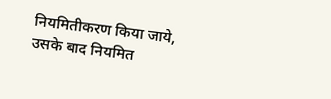नियमितीकरण किया जाये, उसके बाद नियमित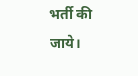भर्ती की जाये।